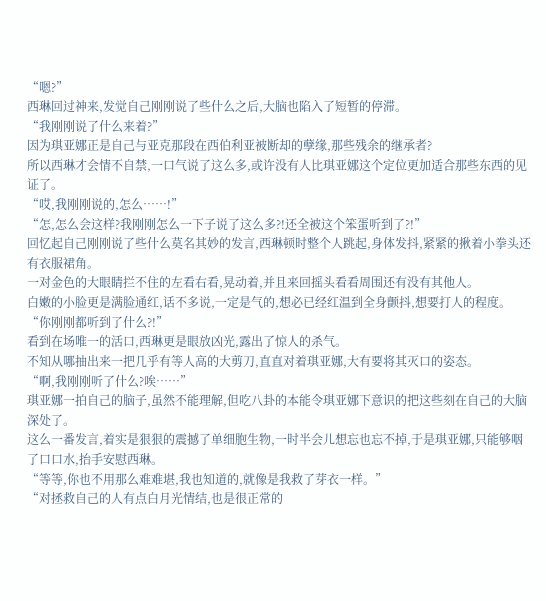“嗯?”
西琳回过神来,发觉自己刚刚说了些什么之后,大脑也陷入了短暂的停滞。
“我刚刚说了什么来着?”
因为琪亚娜正是自己与亚克那段在西伯利亚被断却的孽缘,那些残余的继承者?
所以西琳才会情不自禁,一口气说了这么多,或许没有人比琪亚娜这个定位更加适合那些东西的见证了。
“哎,我刚刚说的,怎么……!”
“怎,怎么会这样?我刚刚怎么一下子说了这么多?!还全被这个笨蛋听到了?!”
回忆起自己刚刚说了些什么莫名其妙的发言,西琳顿时整个人跳起,身体发抖,紧紧的揪着小拳头还有衣服裙角。
一对金色的大眼睛拦不住的左看右看,晃动着,并且来回摇头看看周围还有没有其他人。
白嫩的小脸更是满脸通红,话不多说,一定是气的,想必已经红温到全身颤抖,想要打人的程度。
“你刚刚都听到了什么?!”
看到在场唯一的活口,西琳更是眼放凶光,露出了惊人的杀气。
不知从哪抽出来一把几乎有等人高的大剪刀,直直对着琪亚娜,大有要将其灭口的姿态。
“啊,我刚刚听了什么?唉……”
琪亚娜一拍自己的脑子,虽然不能理解,但吃八卦的本能令琪亚娜下意识的把这些刻在自己的大脑深处了。
这么一番发言,着实是狠狠的震撼了单细胞生物,一时半会儿想忘也忘不掉,于是琪亚娜,只能够咽了口口水,抬手安慰西琳。
“等等,你也不用那么难难堪,我也知道的,就像是我救了芽衣一样。”
“对拯救自己的人有点白月光情结,也是很正常的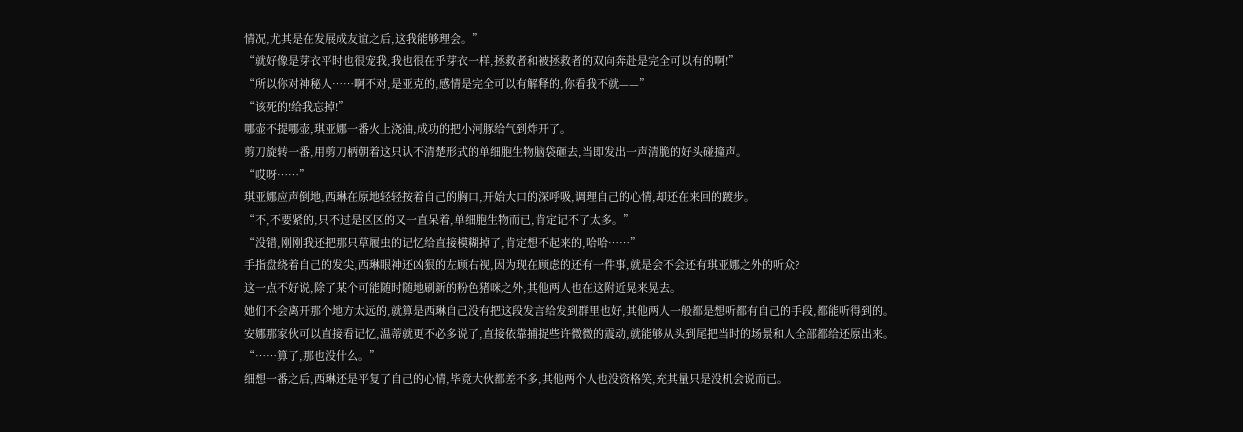情况,尤其是在发展成友谊之后,这我能够理会。”
“就好像是芽衣平时也很宠我,我也很在乎芽衣一样,拯救者和被拯救者的双向奔赴是完全可以有的啊!”
“所以你对神秘人……啊不对,是亚克的,感情是完全可以有解释的,你看我不就——”
“该死的!给我忘掉!”
哪壶不提哪壶,琪亚娜一番火上浇油,成功的把小河豚给气到炸开了。
剪刀旋转一番,用剪刀柄朝着这只认不清楚形式的单细胞生物脑袋砸去,当即发出一声清脆的好头碰撞声。
“哎呀……”
琪亚娜应声倒地,西琳在原地轻轻按着自己的胸口,开始大口的深呼吸,调理自己的心情,却还在来回的踱步。
“不,不要紧的,只不过是区区的又一直呆着,单细胞生物而已,肯定记不了太多。”
“没错,刚刚我还把那只草履虫的记忆给直接模糊掉了,肯定想不起来的,哈哈……”
手指盘绕着自己的发尖,西琳眼神还凶狠的左顾右视,因为现在顾虑的还有一件事,就是会不会还有琪亚娜之外的听众?
这一点不好说,除了某个可能随时随地刷新的粉色猪咪之外,其他两人也在这附近晃来晃去。
她们不会离开那个地方太远的,就算是西琳自己没有把这段发言给发到群里也好,其他两人一般都是想听都有自己的手段,都能听得到的。
安娜那家伙可以直接看记忆,温蒂就更不必多说了,直接依靠捕捉些许微微的震动,就能够从头到尾把当时的场景和人全部都给还原出来。
“……算了,那也没什么。”
细想一番之后,西琳还是平复了自己的心情,毕竟大伙都差不多,其他两个人也没资格笑,充其量只是没机会说而已。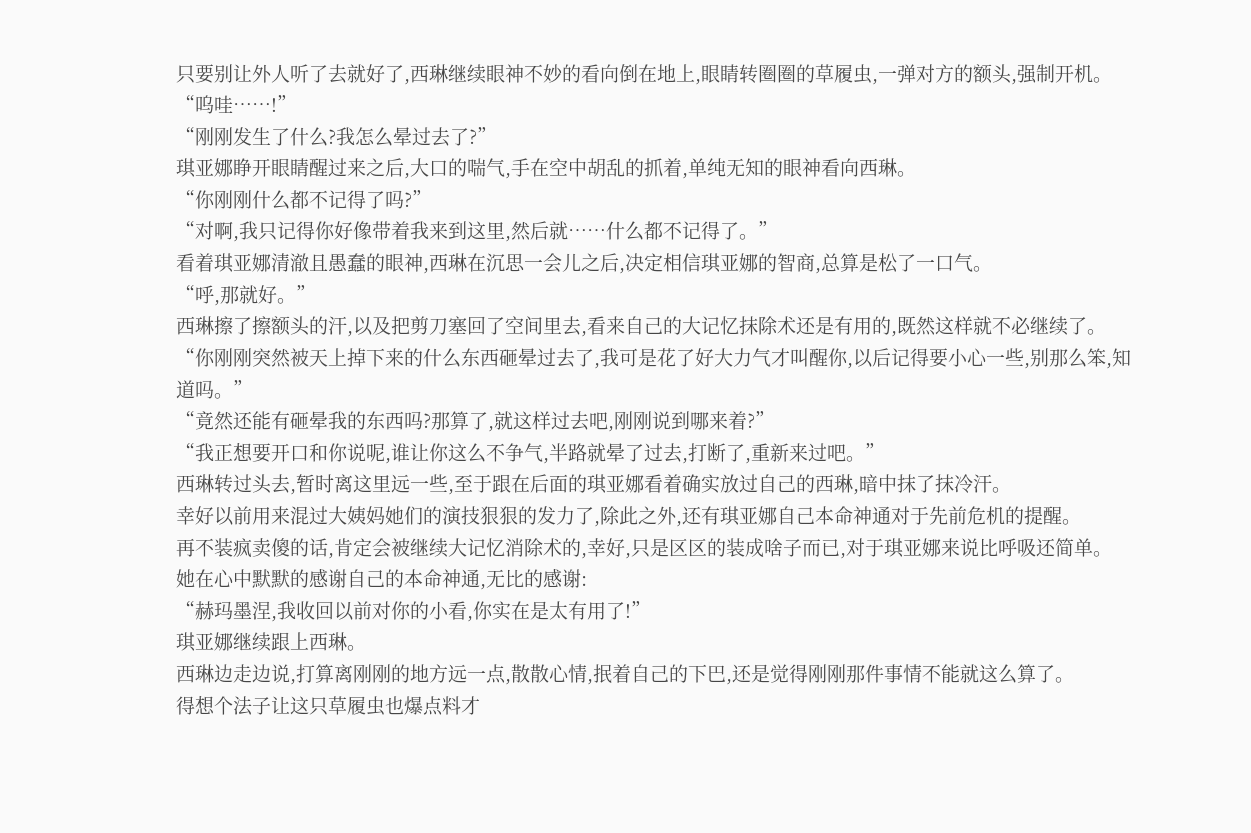只要别让外人听了去就好了,西琳继续眼神不妙的看向倒在地上,眼睛转圈圈的草履虫,一弹对方的额头,强制开机。
“呜哇……!”
“刚刚发生了什么?我怎么晕过去了?”
琪亚娜睁开眼睛醒过来之后,大口的喘气,手在空中胡乱的抓着,单纯无知的眼神看向西琳。
“你刚刚什么都不记得了吗?”
“对啊,我只记得你好像带着我来到这里,然后就……什么都不记得了。”
看着琪亚娜清澈且愚蠢的眼神,西琳在沉思一会儿之后,决定相信琪亚娜的智商,总算是松了一口气。
“呼,那就好。”
西琳擦了擦额头的汗,以及把剪刀塞回了空间里去,看来自己的大记忆抹除术还是有用的,既然这样就不必继续了。
“你刚刚突然被天上掉下来的什么东西砸晕过去了,我可是花了好大力气才叫醒你,以后记得要小心一些,别那么笨,知道吗。”
“竟然还能有砸晕我的东西吗?那算了,就这样过去吧,刚刚说到哪来着?”
“我正想要开口和你说呢,谁让你这么不争气,半路就晕了过去,打断了,重新来过吧。”
西琳转过头去,暂时离这里远一些,至于跟在后面的琪亚娜看着确实放过自己的西琳,暗中抹了抹冷汗。
幸好以前用来混过大姨妈她们的演技狠狠的发力了,除此之外,还有琪亚娜自己本命神通对于先前危机的提醒。
再不装疯卖傻的话,肯定会被继续大记忆消除术的,幸好,只是区区的装成啥子而已,对于琪亚娜来说比呼吸还简单。
她在心中默默的感谢自己的本命神通,无比的感谢:
“赫玛墨涅,我收回以前对你的小看,你实在是太有用了!”
琪亚娜继续跟上西琳。
西琳边走边说,打算离刚刚的地方远一点,散散心情,抿着自己的下巴,还是觉得刚刚那件事情不能就这么算了。
得想个法子让这只草履虫也爆点料才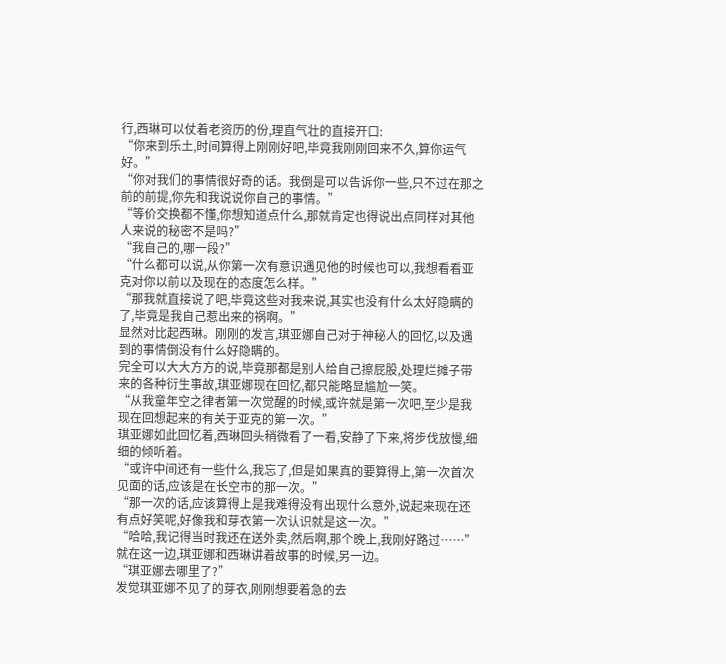行,西琳可以仗着老资历的份,理直气壮的直接开口:
“你来到乐土,时间算得上刚刚好吧,毕竟我刚刚回来不久,算你运气好。”
“你对我们的事情很好奇的话。我倒是可以告诉你一些,只不过在那之前的前提,你先和我说说你自己的事情。”
“等价交换都不懂,你想知道点什么,那就肯定也得说出点同样对其他人来说的秘密不是吗?”
“我自己的,哪一段?”
“什么都可以说,从你第一次有意识遇见他的时候也可以,我想看看亚克对你以前以及现在的态度怎么样。”
“那我就直接说了吧,毕竟这些对我来说,其实也没有什么太好隐瞒的了,毕竟是我自己惹出来的祸啊。”
显然对比起西琳。刚刚的发言,琪亚娜自己对于神秘人的回忆,以及遇到的事情倒没有什么好隐瞒的。
完全可以大大方方的说,毕竟那都是别人给自己擦屁股,处理烂摊子带来的各种衍生事故,琪亚娜现在回忆,都只能略显尴尬一笑。
“从我童年空之律者第一次觉醒的时候,或许就是第一次吧,至少是我现在回想起来的有关于亚克的第一次。”
琪亚娜如此回忆着,西琳回头稍微看了一看,安静了下来,将步伐放慢,细细的倾听着。
“或许中间还有一些什么,我忘了,但是如果真的要算得上,第一次首次见面的话,应该是在长空市的那一次。”
“那一次的话,应该算得上是我难得没有出现什么意外,说起来现在还有点好笑呢,好像我和芽衣第一次认识就是这一次。”
“哈哈,我记得当时我还在送外卖,然后啊,那个晚上,我刚好路过……”
就在这一边,琪亚娜和西琳讲着故事的时候,另一边。
“琪亚娜去哪里了?”
发觉琪亚娜不见了的芽衣,刚刚想要着急的去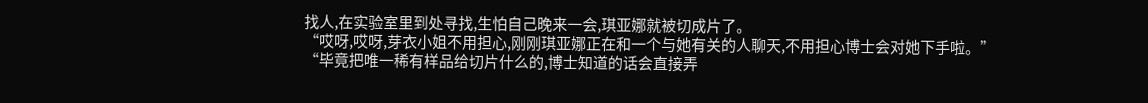找人,在实验室里到处寻找,生怕自己晚来一会,琪亚娜就被切成片了。
“哎呀,哎呀,芽衣小姐不用担心,刚刚琪亚娜正在和一个与她有关的人聊天,不用担心博士会对她下手啦。”
“毕竟把唯一稀有样品给切片什么的,博士知道的话会直接弄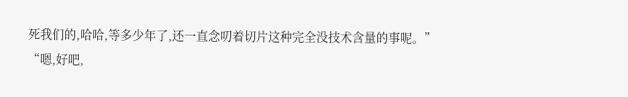死我们的,哈哈,等多少年了,还一直念叨着切片这种完全没技术含量的事呢。”
“嗯,好吧,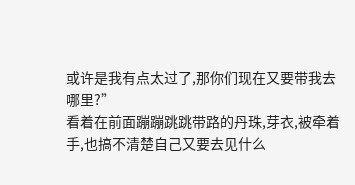或许是我有点太过了,那你们现在又要带我去哪里?”
看着在前面蹦蹦跳跳带路的丹珠,芽衣,被牵着手,也搞不清楚自己又要去见什么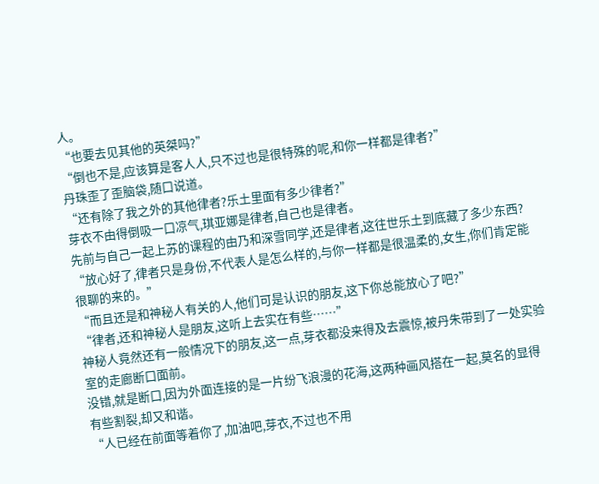人。
“也要去见其他的英桀吗?”
“倒也不是,应该算是客人人,只不过也是很特殊的呢,和你一样都是律者?”
丹珠歪了歪脑袋,随口说道。
“还有除了我之外的其他律者?乐土里面有多少律者?”
芽衣不由得倒吸一口凉气,琪亚娜是律者,自己也是律者。
先前与自己一起上苏的课程的由乃和深雪同学,还是律者,这往世乐土到底藏了多少东西?
“放心好了,律者只是身份,不代表人是怎么样的,与你一样都是很温柔的,女生,你们肯定能很聊的来的。”
“而且还是和神秘人有关的人,他们可是认识的朋友,这下你总能放心了吧?”
“律者,还和神秘人是朋友,这听上去实在有些……”
神秘人竟然还有一般情况下的朋友,这一点,芽衣都没来得及去震惊,被丹朱带到了一处实验室的走廊断口面前。
没错,就是断口,因为外面连接的是一片纷飞浪漫的花海,这两种画风搭在一起,莫名的显得有些割裂,却又和谐。
“人已经在前面等着你了,加油吧,芽衣,不过也不用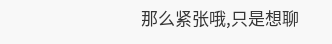那么紧张哦,只是想聊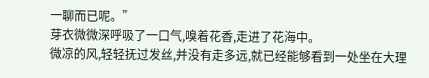一聊而已呢。”
芽衣微微深呼吸了一口气,嗅着花香,走进了花海中。
微凉的风,轻轻抚过发丝,并没有走多远,就已经能够看到一处坐在大理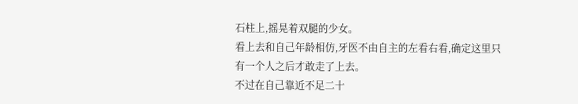石柱上,摇晃着双腿的少女。
看上去和自己年龄相仿,牙医不由自主的左看右看,确定这里只有一个人之后才敢走了上去。
不过在自己靠近不足二十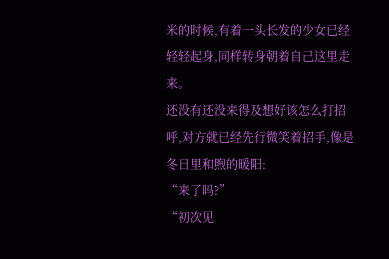米的时候,有着一头长发的少女已经轻轻起身,同样转身朝着自己这里走来。
还没有还没来得及想好该怎么打招呼,对方就已经先行微笑着招手,像是冬日里和煦的暖阳:
“来了吗?”
“初次见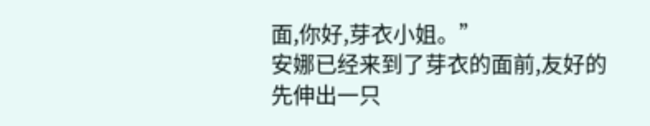面,你好,芽衣小姐。”
安娜已经来到了芽衣的面前,友好的先伸出一只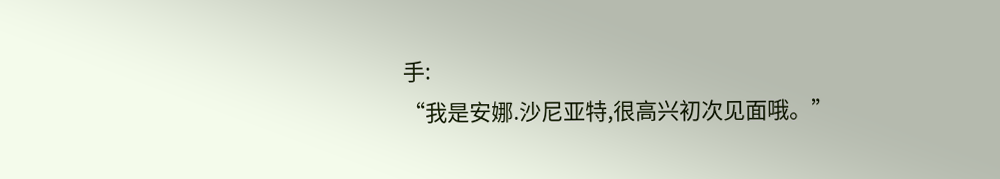手:
“我是安娜.沙尼亚特,很高兴初次见面哦。”